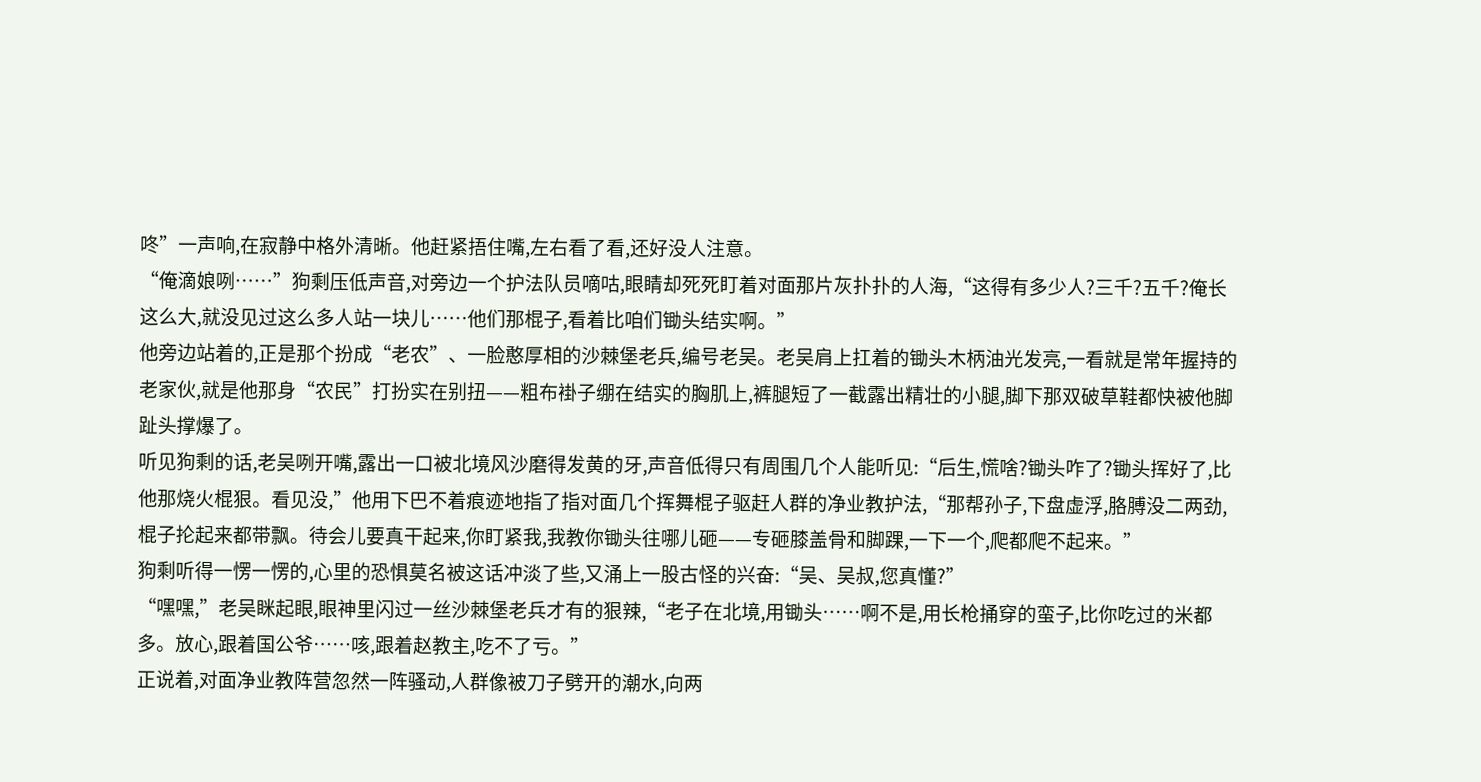咚”一声响,在寂静中格外清晰。他赶紧捂住嘴,左右看了看,还好没人注意。
“俺滴娘咧……”狗剩压低声音,对旁边一个护法队员嘀咕,眼睛却死死盯着对面那片灰扑扑的人海,“这得有多少人?三千?五千?俺长这么大,就没见过这么多人站一块儿……他们那棍子,看着比咱们锄头结实啊。”
他旁边站着的,正是那个扮成“老农”、一脸憨厚相的沙棘堡老兵,编号老吴。老吴肩上扛着的锄头木柄油光发亮,一看就是常年握持的老家伙,就是他那身“农民”打扮实在别扭——粗布褂子绷在结实的胸肌上,裤腿短了一截露出精壮的小腿,脚下那双破草鞋都快被他脚趾头撑爆了。
听见狗剩的话,老吴咧开嘴,露出一口被北境风沙磨得发黄的牙,声音低得只有周围几个人能听见:“后生,慌啥?锄头咋了?锄头挥好了,比他那烧火棍狠。看见没,”他用下巴不着痕迹地指了指对面几个挥舞棍子驱赶人群的净业教护法,“那帮孙子,下盘虚浮,胳膊没二两劲,棍子抡起来都带飘。待会儿要真干起来,你盯紧我,我教你锄头往哪儿砸——专砸膝盖骨和脚踝,一下一个,爬都爬不起来。”
狗剩听得一愣一愣的,心里的恐惧莫名被这话冲淡了些,又涌上一股古怪的兴奋:“吴、吴叔,您真懂?”
“嘿嘿,”老吴眯起眼,眼神里闪过一丝沙棘堡老兵才有的狠辣,“老子在北境,用锄头……啊不是,用长枪捅穿的蛮子,比你吃过的米都多。放心,跟着国公爷……咳,跟着赵教主,吃不了亏。”
正说着,对面净业教阵营忽然一阵骚动,人群像被刀子劈开的潮水,向两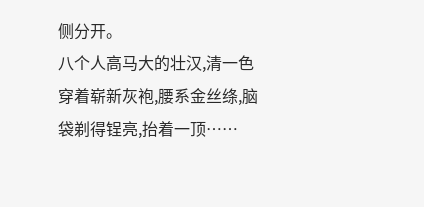侧分开。
八个人高马大的壮汉,清一色穿着崭新灰袍,腰系金丝绦,脑袋剃得锃亮,抬着一顶……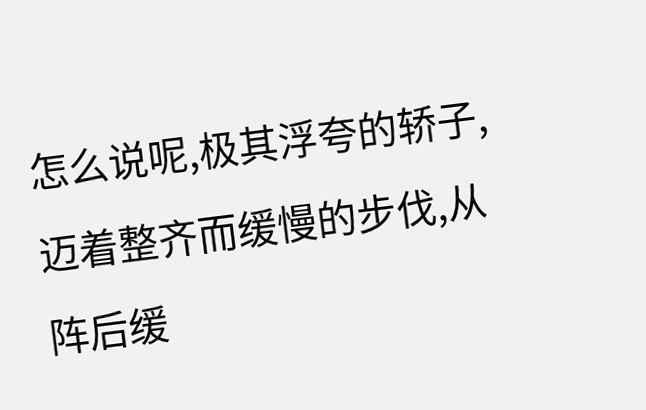怎么说呢,极其浮夸的轿子,迈着整齐而缓慢的步伐,从阵后缓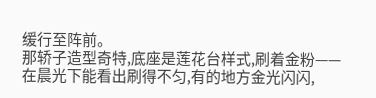缓行至阵前。
那轿子造型奇特,底座是莲花台样式,刷着金粉——在晨光下能看出刷得不匀,有的地方金光闪闪,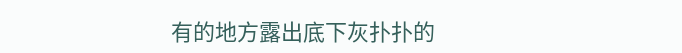有的地方露出底下灰扑扑的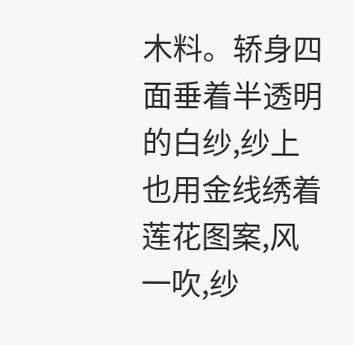木料。轿身四面垂着半透明的白纱,纱上也用金线绣着莲花图案,风一吹,纱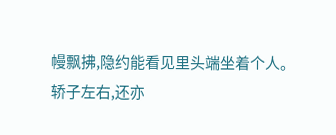幔飘拂,隐约能看见里头端坐着个人。
轿子左右,还亦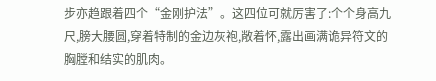步亦趋跟着四个“金刚护法”。这四位可就厉害了:个个身高九尺,膀大腰圆,穿着特制的金边灰袍,敞着怀,露出画满诡异符文的胸膛和结实的肌肉。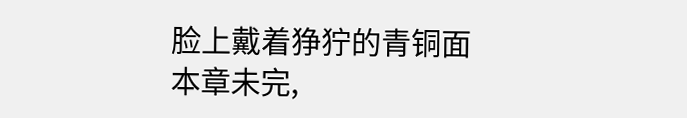脸上戴着狰狞的青铜面
本章未完,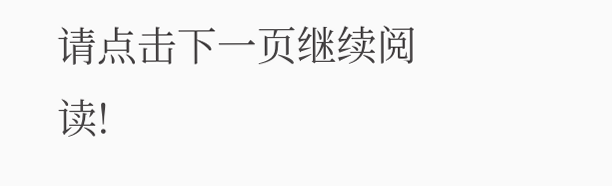请点击下一页继续阅读!